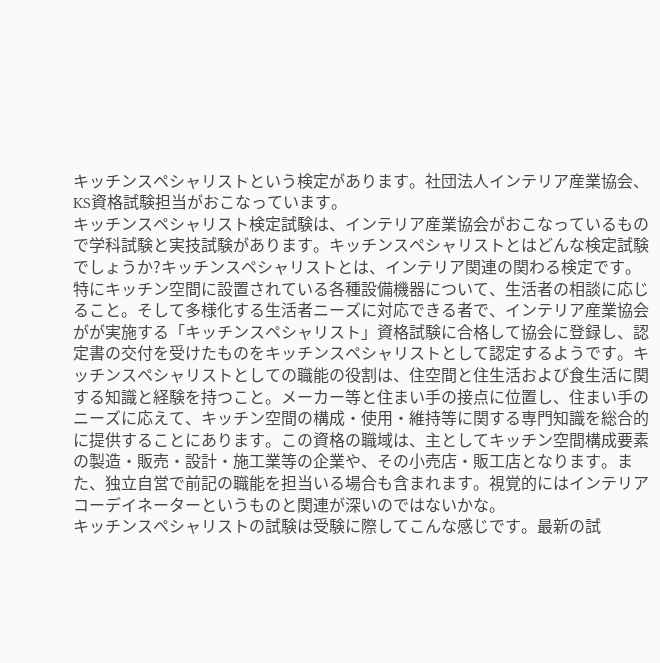キッチンスペシャリストという検定があります。社団法人インテリア産業協会、KS資格試験担当がおこなっています。
キッチンスペシャリスト検定試験は、インテリア産業協会がおこなっているもので学科試験と実技試験があります。キッチンスペシャリストとはどんな検定試験でしょうか?キッチンスペシャリストとは、インテリア関連の関わる検定です。特にキッチン空間に設置されている各種設備機器について、生活者の相談に応じること。そして多様化する生活者ニーズに対応できる者で、インテリア産業協会がが実施する「キッチンスペシャリスト」資格試験に合格して協会に登録し、認定書の交付を受けたものをキッチンスペシャリストとして認定するようです。キッチンスペシャリストとしての職能の役割は、住空間と住生活および食生活に関する知識と経験を持つこと。メーカー等と住まい手の接点に位置し、住まい手のニーズに応えて、キッチン空間の構成・使用・維持等に関する専門知識を総合的に提供することにあります。この資格の職域は、主としてキッチン空間構成要素の製造・販売・設計・施工業等の企業や、その小売店・販工店となります。また、独立自営で前記の職能を担当いる場合も含まれます。視覚的にはインテリアコーデイネーターというものと関連が深いのではないかな。
キッチンスペシャリストの試験は受験に際してこんな感じです。最新の試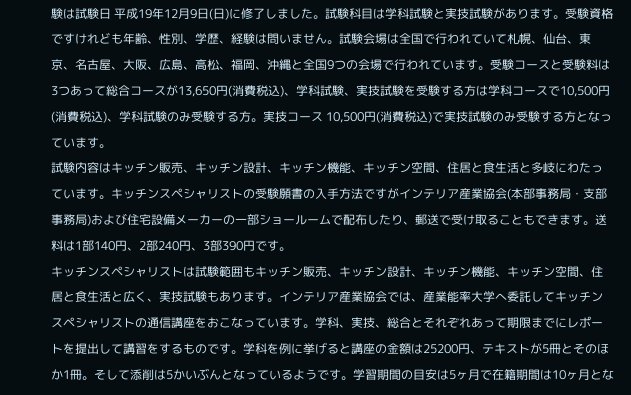験は試験日 平成19年12月9日(日)に修了しました。試験科目は学科試験と実技試験があります。受験資格ですけれども年齢、性別、学歴、経験は問いません。試験会場は全国で行われていて札幌、仙台、東京、名古屋、大阪、広島、高松、福岡、沖縄と全国9つの会場で行われています。受験コースと受験料は3つあって総合コースが13,650円(消費税込)、学科試験、実技試験を受験する方は学科コースで10,500円(消費税込)、学科試験のみ受験する方。実技コース 10,500円(消費税込)で実技試験のみ受験する方となっています。
試験内容はキッチン販売、キッチン設計、キッチン機能、キッチン空間、住居と食生活と多岐にわたっています。キッチンスペシャリストの受験願書の入手方法ですがインテリア産業協会(本部事務局・支部事務局)および住宅設備メーカーの一部ショールームで配布したり、郵送で受け取ることもできます。送料は1部140円、2部240円、3部390円です。
キッチンスペシャリストは試験範囲もキッチン販売、キッチン設計、キッチン機能、キッチン空間、住居と食生活と広く、実技試験もあります。インテリア産業協会では、産業能率大学へ委託してキッチンスペシャリストの通信講座をおこなっています。学科、実技、総合とそれぞれあって期限までにレポートを提出して講習をするものです。学科を例に挙げると講座の金額は25200円、テキストが5冊とそのほか1冊。そして添削は5かいぶんとなっているようです。学習期間の目安は5ヶ月で在籍期間は10ヶ月とな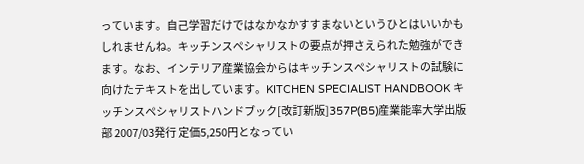っています。自己学習だけではなかなかすすまないというひとはいいかもしれませんね。キッチンスペシャリストの要点が押さえられた勉強ができます。なお、インテリア産業協会からはキッチンスペシャリストの試験に向けたテキストを出しています。KITCHEN SPECIALIST HANDBOOK キッチンスペシャリストハンドブック[改訂新版]357P(B5)産業能率大学出版部 2007/03発行 定価5,250円となってい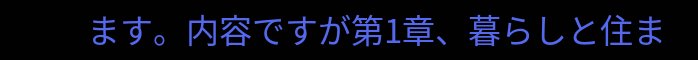ます。内容ですが第1章、暮らしと住ま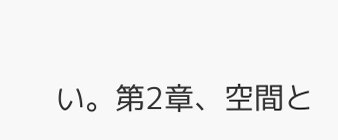い。第2章、空間と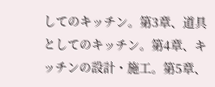してのキッチン。第3章、道具としてのキッチン。第4章、キッチンの設計・施工。第5章、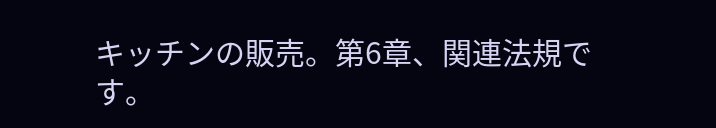キッチンの販売。第6章、関連法規です。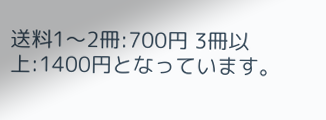送料1〜2冊:700円 3冊以上:1400円となっています。